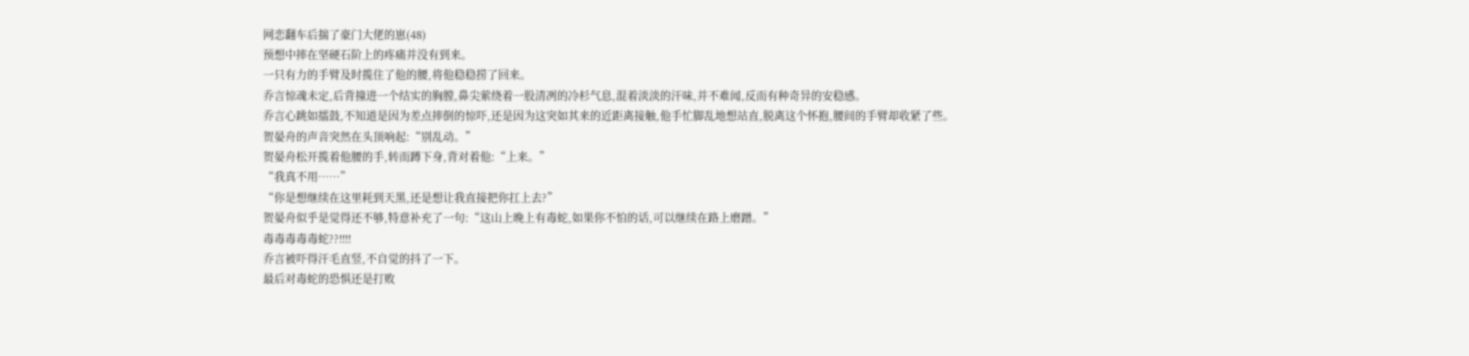网恋翻车后揣了豪门大佬的崽(48)
预想中摔在坚硬石阶上的疼痛并没有到来。
一只有力的手臂及时揽住了他的腰,将他稳稳捞了回来。
乔言惊魂未定,后背撞进一个结实的胸膛,鼻尖萦绕着一股清冽的冷杉气息,混着淡淡的汗味,并不难闻,反而有种奇异的安稳感。
乔言心跳如擂鼓,不知道是因为差点摔倒的惊吓,还是因为这突如其来的近距离接触,他手忙脚乱地想站直,脱离这个怀抱,腰间的手臂却收紧了些。
贺晏舟的声音突然在头顶响起:“别乱动。”
贺晏舟松开揽着他腰的手,转而蹲下身,背对着他:“上来。”
“我真不用……”
“你是想继续在这里耗到天黑,还是想让我直接把你扛上去?”
贺晏舟似乎是觉得还不够,特意补充了一句:“这山上晚上有毒蛇,如果你不怕的话,可以继续在路上磨蹭。”
毒毒毒毒毒蛇??!!!!
乔言被吓得汗毛直竖,不自觉的抖了一下。
最后对毒蛇的恐惧还是打败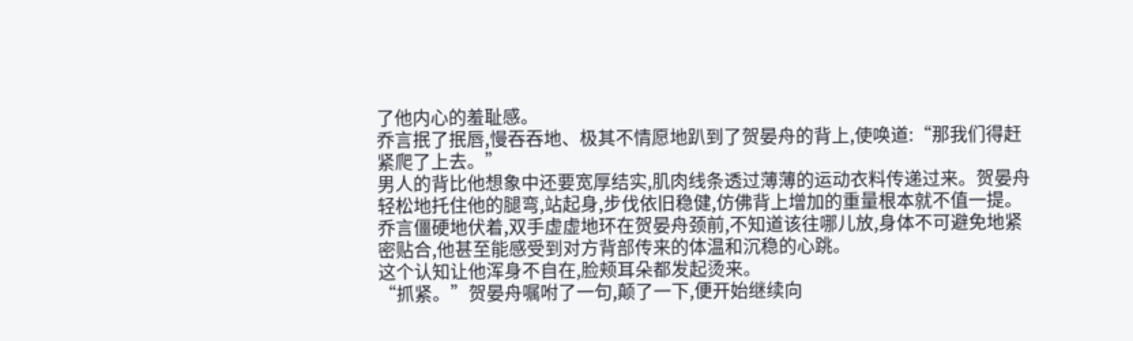了他内心的羞耻感。
乔言抿了抿唇,慢吞吞地、极其不情愿地趴到了贺晏舟的背上,使唤道:“那我们得赶紧爬了上去。”
男人的背比他想象中还要宽厚结实,肌肉线条透过薄薄的运动衣料传递过来。贺晏舟轻松地托住他的腿弯,站起身,步伐依旧稳健,仿佛背上增加的重量根本就不值一提。
乔言僵硬地伏着,双手虚虚地环在贺晏舟颈前,不知道该往哪儿放,身体不可避免地紧密贴合,他甚至能感受到对方背部传来的体温和沉稳的心跳。
这个认知让他浑身不自在,脸颊耳朵都发起烫来。
“抓紧。”贺晏舟嘱咐了一句,颠了一下,便开始继续向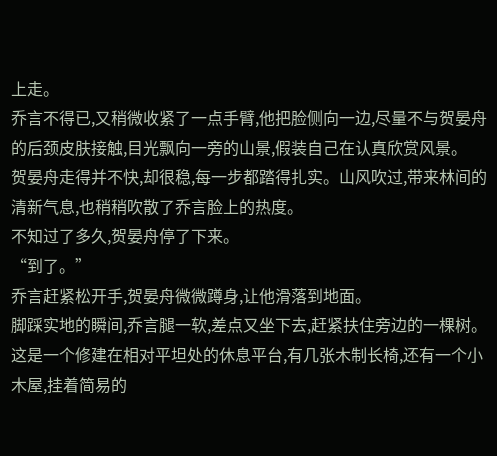上走。
乔言不得已,又稍微收紧了一点手臂,他把脸侧向一边,尽量不与贺晏舟的后颈皮肤接触,目光飘向一旁的山景,假装自己在认真欣赏风景。
贺晏舟走得并不快,却很稳,每一步都踏得扎实。山风吹过,带来林间的清新气息,也稍稍吹散了乔言脸上的热度。
不知过了多久,贺晏舟停了下来。
“到了。”
乔言赶紧松开手,贺晏舟微微蹲身,让他滑落到地面。
脚踩实地的瞬间,乔言腿一软,差点又坐下去,赶紧扶住旁边的一棵树。
这是一个修建在相对平坦处的休息平台,有几张木制长椅,还有一个小木屋,挂着简易的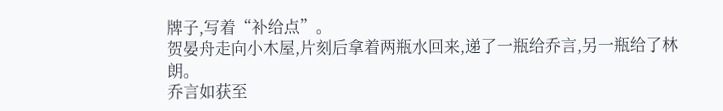牌子,写着“补给点”。
贺晏舟走向小木屋,片刻后拿着两瓶水回来,递了一瓶给乔言,另一瓶给了林朗。
乔言如获至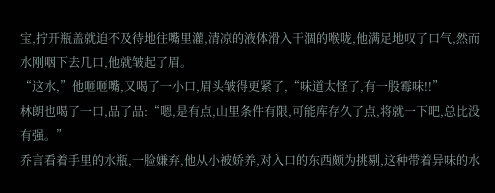宝,拧开瓶盖就迫不及待地往嘴里灌,清凉的液体滑入干涸的喉咙,他满足地叹了口气,然而水刚咽下去几口,他就皱起了眉。
“这水,”他咂咂嘴,又喝了一小口,眉头皱得更紧了,“味道太怪了,有一股霉味!!”
林朗也喝了一口,品了品:“嗯,是有点,山里条件有限,可能库存久了点,将就一下吧,总比没有强。”
乔言看着手里的水瓶,一脸嫌弃,他从小被娇养,对入口的东西颇为挑剔,这种带着异味的水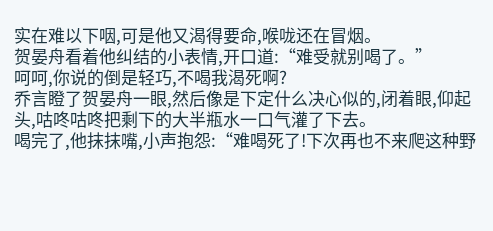实在难以下咽,可是他又渴得要命,喉咙还在冒烟。
贺晏舟看着他纠结的小表情,开口道:“难受就别喝了。”
呵呵,你说的倒是轻巧,不喝我渴死啊?
乔言瞪了贺晏舟一眼,然后像是下定什么决心似的,闭着眼,仰起头,咕咚咕咚把剩下的大半瓶水一口气灌了下去。
喝完了,他抹抹嘴,小声抱怨:“难喝死了!下次再也不来爬这种野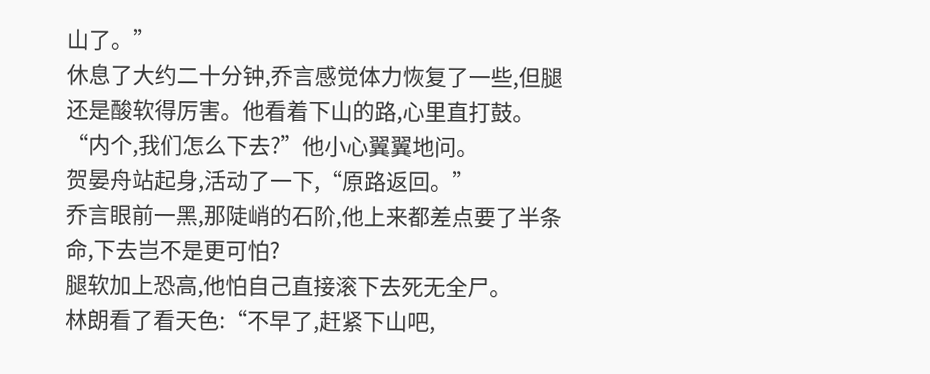山了。”
休息了大约二十分钟,乔言感觉体力恢复了一些,但腿还是酸软得厉害。他看着下山的路,心里直打鼓。
“内个,我们怎么下去?”他小心翼翼地问。
贺晏舟站起身,活动了一下,“原路返回。”
乔言眼前一黑,那陡峭的石阶,他上来都差点要了半条命,下去岂不是更可怕?
腿软加上恐高,他怕自己直接滚下去死无全尸。
林朗看了看天色:“不早了,赶紧下山吧,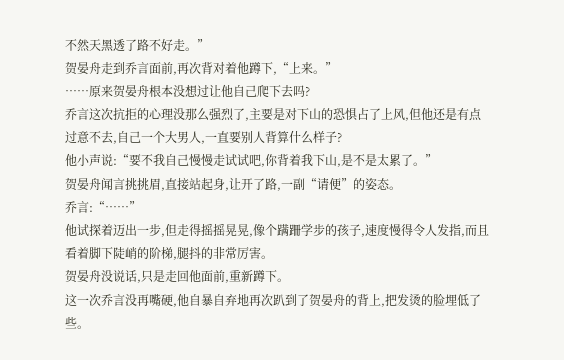不然天黑透了路不好走。”
贺晏舟走到乔言面前,再次背对着他蹲下,“上来。”
……原来贺晏舟根本没想过让他自己爬下去吗?
乔言这次抗拒的心理没那么强烈了,主要是对下山的恐惧占了上风,但他还是有点过意不去,自己一个大男人,一直要别人背算什么样子?
他小声说:“要不我自己慢慢走试试吧,你背着我下山,是不是太累了。”
贺晏舟闻言挑挑眉,直接站起身,让开了路,一副“请便”的姿态。
乔言:“……”
他试探着迈出一步,但走得摇摇晃晃,像个蹒跚学步的孩子,速度慢得令人发指,而且看着脚下陡峭的阶梯,腿抖的非常厉害。
贺晏舟没说话,只是走回他面前,重新蹲下。
这一次乔言没再嘴硬,他自暴自弃地再次趴到了贺晏舟的背上,把发烫的脸埋低了些。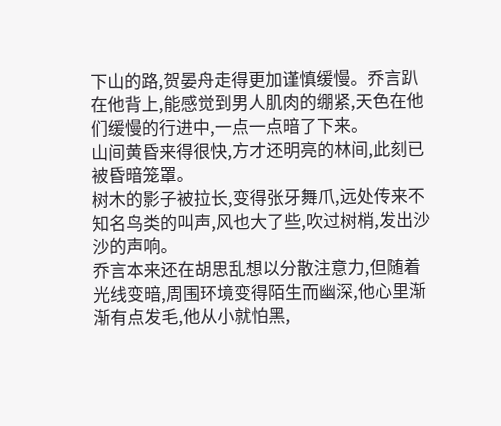下山的路,贺晏舟走得更加谨慎缓慢。乔言趴在他背上,能感觉到男人肌肉的绷紧,天色在他们缓慢的行进中,一点一点暗了下来。
山间黄昏来得很快,方才还明亮的林间,此刻已被昏暗笼罩。
树木的影子被拉长,变得张牙舞爪,远处传来不知名鸟类的叫声,风也大了些,吹过树梢,发出沙沙的声响。
乔言本来还在胡思乱想以分散注意力,但随着光线变暗,周围环境变得陌生而幽深,他心里渐渐有点发毛,他从小就怕黑,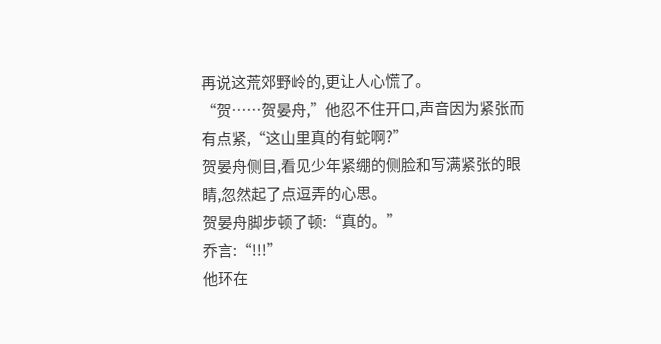再说这荒郊野岭的,更让人心慌了。
“贺……贺晏舟,”他忍不住开口,声音因为紧张而有点紧,“这山里真的有蛇啊?”
贺晏舟侧目,看见少年紧绷的侧脸和写满紧张的眼睛,忽然起了点逗弄的心思。
贺晏舟脚步顿了顿:“真的。”
乔言:“!!!”
他环在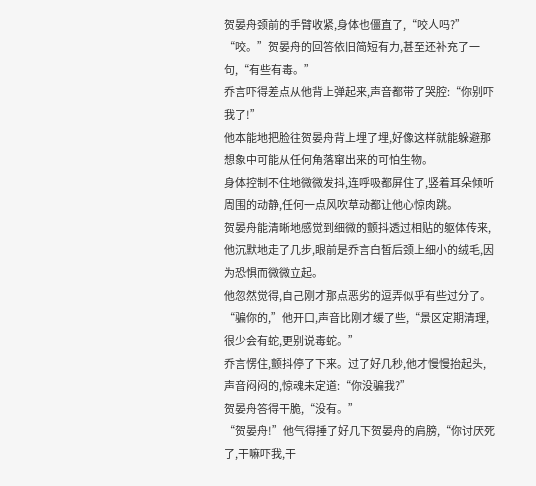贺晏舟颈前的手臂收紧,身体也僵直了,“咬人吗?”
“咬。”贺晏舟的回答依旧简短有力,甚至还补充了一句,“有些有毒。”
乔言吓得差点从他背上弹起来,声音都带了哭腔:“你别吓我了!”
他本能地把脸往贺晏舟背上埋了埋,好像这样就能躲避那想象中可能从任何角落窜出来的可怕生物。
身体控制不住地微微发抖,连呼吸都屏住了,竖着耳朵倾听周围的动静,任何一点风吹草动都让他心惊肉跳。
贺晏舟能清晰地感觉到细微的颤抖透过相贴的躯体传来,他沉默地走了几步,眼前是乔言白皙后颈上细小的绒毛,因为恐惧而微微立起。
他忽然觉得,自己刚才那点恶劣的逗弄似乎有些过分了。
“骗你的,”他开口,声音比刚才缓了些,“景区定期清理,很少会有蛇,更别说毒蛇。”
乔言愣住,颤抖停了下来。过了好几秒,他才慢慢抬起头,声音闷闷的,惊魂未定道:“你没骗我?”
贺晏舟答得干脆,“没有。”
“贺晏舟!”他气得捶了好几下贺晏舟的肩膀,“你讨厌死了,干嘛吓我,干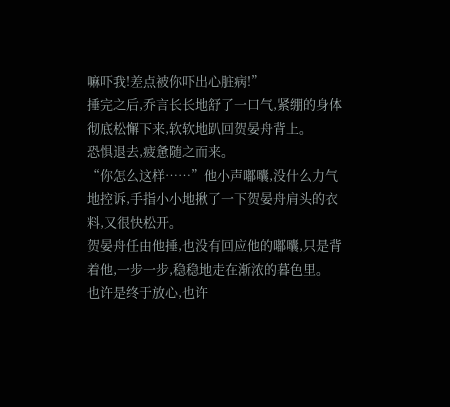嘛吓我!差点被你吓出心脏病!”
捶完之后,乔言长长地舒了一口气,紧绷的身体彻底松懈下来,软软地趴回贺晏舟背上。
恐惧退去,疲惫随之而来。
“你怎么这样……”他小声嘟囔,没什么力气地控诉,手指小小地揪了一下贺晏舟肩头的衣料,又很快松开。
贺晏舟任由他捶,也没有回应他的嘟囔,只是背着他,一步一步,稳稳地走在渐浓的暮色里。
也许是终于放心,也许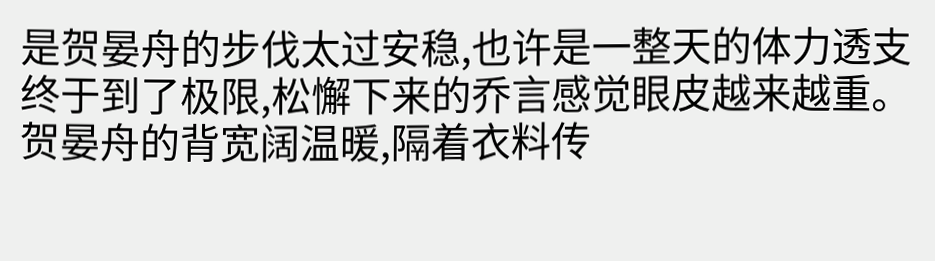是贺晏舟的步伐太过安稳,也许是一整天的体力透支终于到了极限,松懈下来的乔言感觉眼皮越来越重。
贺晏舟的背宽阔温暖,隔着衣料传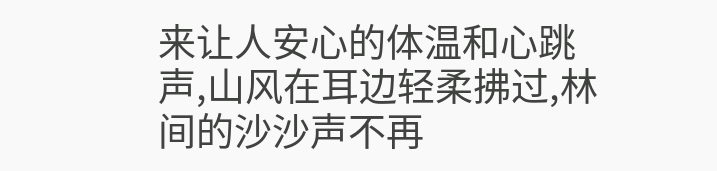来让人安心的体温和心跳声,山风在耳边轻柔拂过,林间的沙沙声不再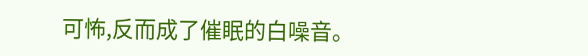可怖,反而成了催眠的白噪音。